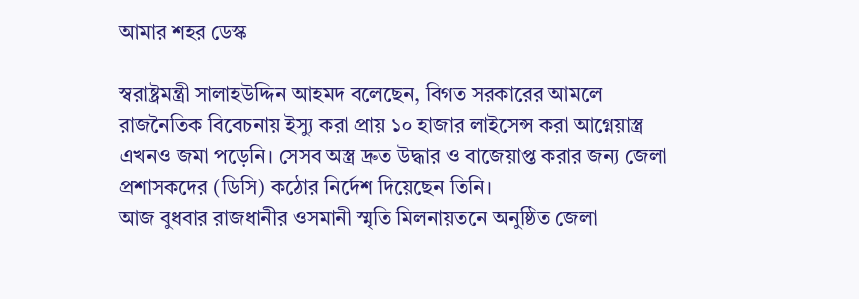আমার শহর ডেস্ক

স্বরাষ্ট্রমন্ত্রী সালাহউদ্দিন আহমদ বলেছেন, বিগত সরকারের আমলে রাজনৈতিক বিবেচনায় ইস্যু করা প্রায় ১০ হাজার লাইসেন্স করা আগ্নেয়াস্ত্র এখনও জমা পড়েনি। সেসব অস্ত্র দ্রুত উদ্ধার ও বাজেয়াপ্ত করার জন্য জেলা প্রশাসকদের (ডিসি) কঠোর নির্দেশ দিয়েছেন তিনি।
আজ বুধবার রাজধানীর ওসমানী স্মৃতি মিলনায়তনে অনুষ্ঠিত জেলা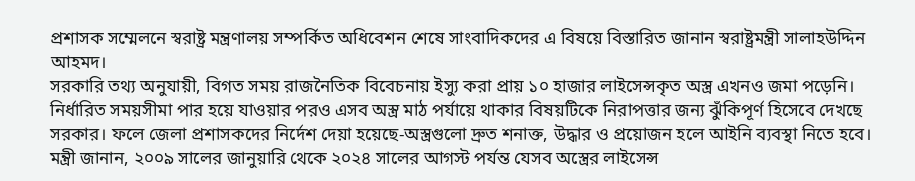প্রশাসক সম্মেলনে স্বরাষ্ট্র মন্ত্রণালয় সম্পর্কিত অধিবেশন শেষে সাংবাদিকদের এ বিষয়ে বিস্তারিত জানান স্বরাষ্ট্রমন্ত্রী সালাহউদ্দিন আহমদ।
সরকারি তথ্য অনুযায়ী, বিগত সময় রাজনৈতিক বিবেচনায় ইস্যু করা প্রায় ১০ হাজার লাইসেন্সকৃত অস্ত্র এখনও জমা পড়েনি। নির্ধারিত সময়সীমা পার হয়ে যাওয়ার পরও এসব অস্ত্র মাঠ পর্যায়ে থাকার বিষয়টিকে নিরাপত্তার জন্য ঝুঁকিপূর্ণ হিসেবে দেখছে সরকার। ফলে জেলা প্রশাসকদের নির্দেশ দেয়া হয়েছে-অস্ত্রগুলো দ্রুত শনাক্ত, উদ্ধার ও প্রয়োজন হলে আইনি ব্যবস্থা নিতে হবে।
মন্ত্রী জানান, ২০০৯ সালের জানুয়ারি থেকে ২০২৪ সালের আগস্ট পর্যন্ত যেসব অস্ত্রের লাইসেন্স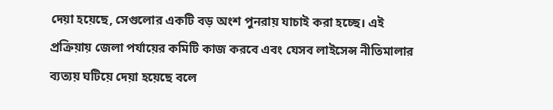দেয়া হয়েছে, সেগুলোর একটি বড় অংশ পুনরায় যাচাই করা হচ্ছে। এই প্রক্রিয়ায় জেলা পর্যায়ের কমিটি কাজ করবে এবং যেসব লাইসেন্স নীতিমালার ব্যত্যয় ঘটিয়ে দেয়া হয়েছে বলে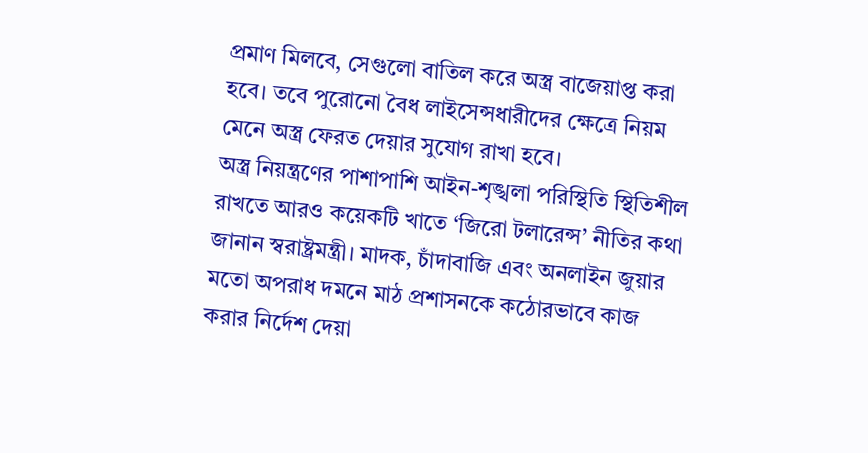প্রমাণ মিলবে, সেগুলো বাতিল করে অস্ত্র বাজেয়াপ্ত করা হবে। তবে পুরোনো বৈধ লাইসেন্সধারীদের ক্ষেত্রে নিয়ম মেনে অস্ত্র ফেরত দেয়ার সুযোগ রাখা হবে।
অস্ত্র নিয়ন্ত্রণের পাশাপাশি আইন-শৃঙ্খলা পরিস্থিতি স্থিতিশীল রাখতে আরও কয়েকটি খাতে ‘জিরো টলারেন্স’ নীতির কথা জানান স্বরাষ্ট্রমন্ত্রী। মাদক, চাঁদাবাজি এবং অনলাইন জুয়ার মতো অপরাধ দমনে মাঠ প্রশাসনকে কঠোরভাবে কাজ করার নির্দেশ দেয়া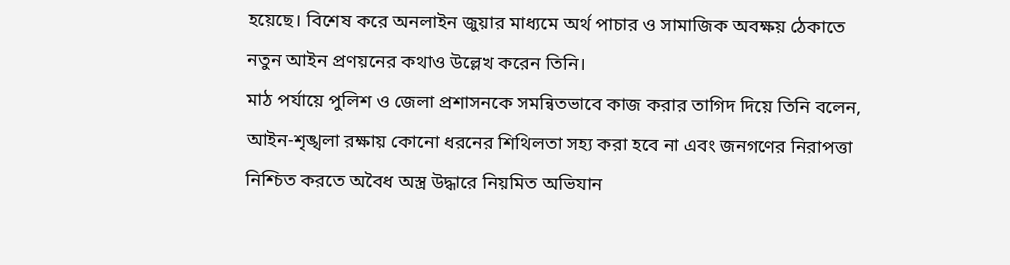হয়েছে। বিশেষ করে অনলাইন জুয়ার মাধ্যমে অর্থ পাচার ও সামাজিক অবক্ষয় ঠেকাতে নতুন আইন প্রণয়নের কথাও উল্লেখ করেন তিনি।
মাঠ পর্যায়ে পুলিশ ও জেলা প্রশাসনকে সমন্বিতভাবে কাজ করার তাগিদ দিয়ে তিনি বলেন, আইন-শৃঙ্খলা রক্ষায় কোনো ধরনের শিথিলতা সহ্য করা হবে না এবং জনগণের নিরাপত্তা নিশ্চিত করতে অবৈধ অস্ত্র উদ্ধারে নিয়মিত অভিযান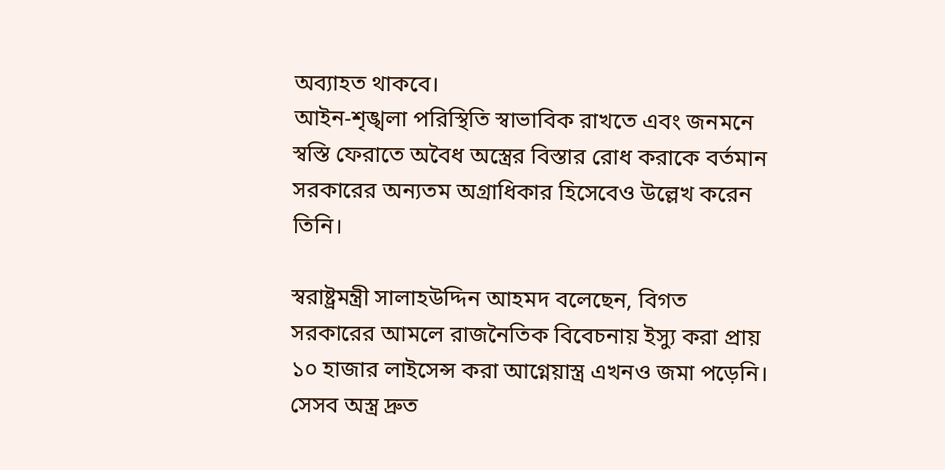অব্যাহত থাকবে।
আইন-শৃঙ্খলা পরিস্থিতি স্বাভাবিক রাখতে এবং জনমনে স্বস্তি ফেরাতে অবৈধ অস্ত্রের বিস্তার রোধ করাকে বর্তমান সরকারের অন্যতম অগ্রাধিকার হিসেবেও উল্লেখ করেন তিনি।

স্বরাষ্ট্রমন্ত্রী সালাহউদ্দিন আহমদ বলেছেন, বিগত সরকারের আমলে রাজনৈতিক বিবেচনায় ইস্যু করা প্রায় ১০ হাজার লাইসেন্স করা আগ্নেয়াস্ত্র এখনও জমা পড়েনি। সেসব অস্ত্র দ্রুত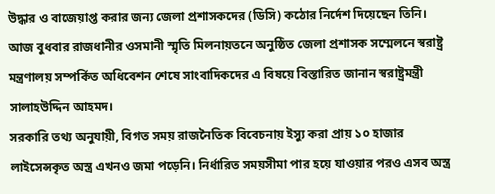উদ্ধার ও বাজেয়াপ্ত করার জন্য জেলা প্রশাসকদের (ডিসি) কঠোর নির্দেশ দিয়েছেন তিনি।
আজ বুধবার রাজধানীর ওসমানী স্মৃতি মিলনায়তনে অনুষ্ঠিত জেলা প্রশাসক সম্মেলনে স্বরাষ্ট্র মন্ত্রণালয় সম্পর্কিত অধিবেশন শেষে সাংবাদিকদের এ বিষয়ে বিস্তারিত জানান স্বরাষ্ট্রমন্ত্রী সালাহউদ্দিন আহমদ।
সরকারি তথ্য অনুযায়ী, বিগত সময় রাজনৈতিক বিবেচনায় ইস্যু করা প্রায় ১০ হাজার লাইসেন্সকৃত অস্ত্র এখনও জমা পড়েনি। নির্ধারিত সময়সীমা পার হয়ে যাওয়ার পরও এসব অস্ত্র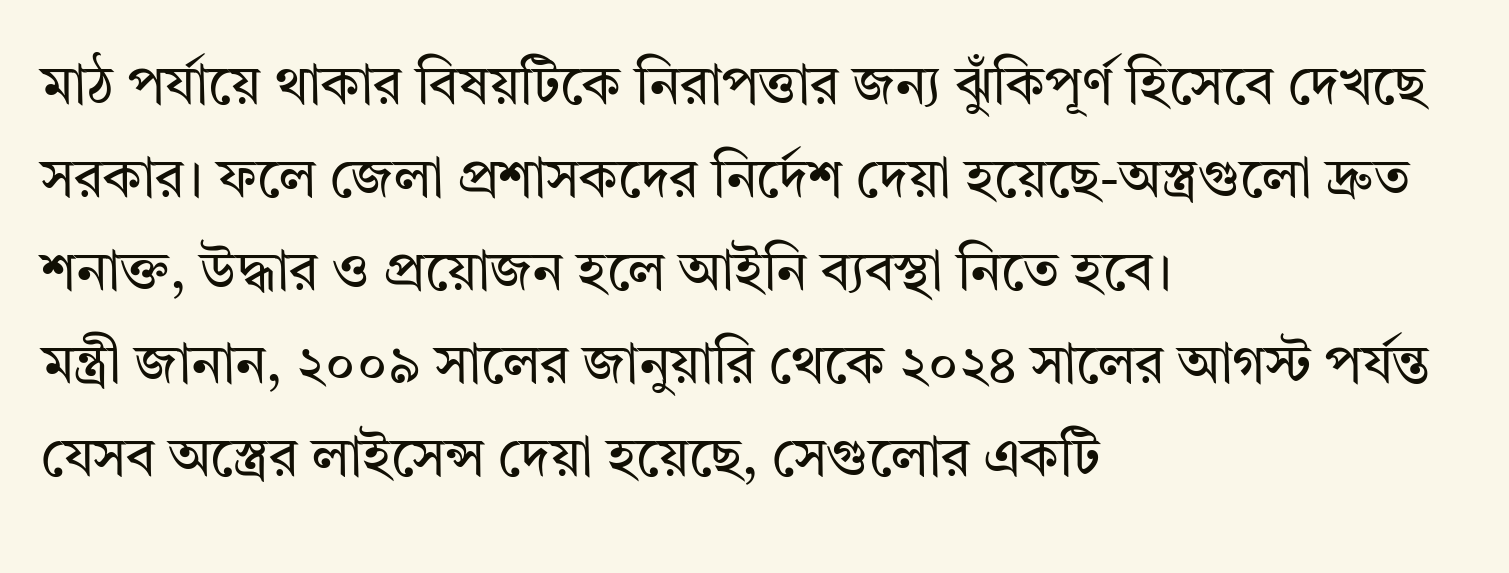মাঠ পর্যায়ে থাকার বিষয়টিকে নিরাপত্তার জন্য ঝুঁকিপূর্ণ হিসেবে দেখছে সরকার। ফলে জেলা প্রশাসকদের নির্দেশ দেয়া হয়েছে-অস্ত্রগুলো দ্রুত শনাক্ত, উদ্ধার ও প্রয়োজন হলে আইনি ব্যবস্থা নিতে হবে।
মন্ত্রী জানান, ২০০৯ সালের জানুয়ারি থেকে ২০২৪ সালের আগস্ট পর্যন্ত যেসব অস্ত্রের লাইসেন্স দেয়া হয়েছে, সেগুলোর একটি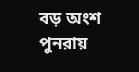বড় অংশ পুনরায়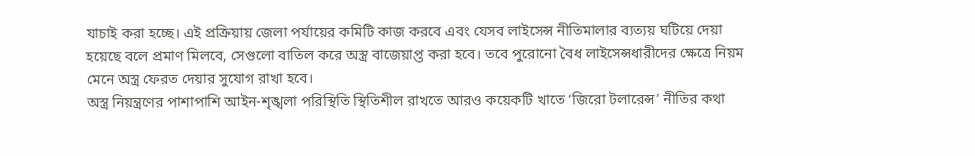যাচাই করা হচ্ছে। এই প্রক্রিয়ায় জেলা পর্যায়ের কমিটি কাজ করবে এবং যেসব লাইসেন্স নীতিমালার ব্যত্যয় ঘটিয়ে দেয়া হয়েছে বলে প্রমাণ মিলবে, সেগুলো বাতিল করে অস্ত্র বাজেয়াপ্ত করা হবে। তবে পুরোনো বৈধ লাইসেন্সধারীদের ক্ষেত্রে নিয়ম মেনে অস্ত্র ফেরত দেয়ার সুযোগ রাখা হবে।
অস্ত্র নিয়ন্ত্রণের পাশাপাশি আইন-শৃঙ্খলা পরিস্থিতি স্থিতিশীল রাখতে আরও কয়েকটি খাতে ‘জিরো টলারেন্স’ নীতির কথা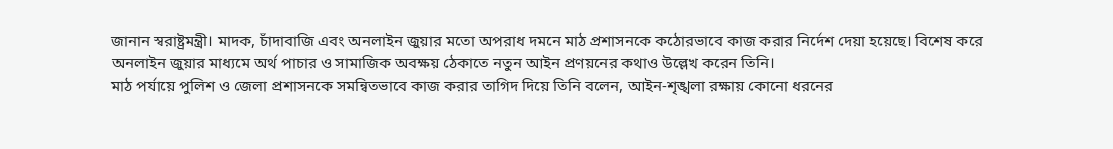জানান স্বরাষ্ট্রমন্ত্রী। মাদক, চাঁদাবাজি এবং অনলাইন জুয়ার মতো অপরাধ দমনে মাঠ প্রশাসনকে কঠোরভাবে কাজ করার নির্দেশ দেয়া হয়েছে। বিশেষ করে অনলাইন জুয়ার মাধ্যমে অর্থ পাচার ও সামাজিক অবক্ষয় ঠেকাতে নতুন আইন প্রণয়নের কথাও উল্লেখ করেন তিনি।
মাঠ পর্যায়ে পুলিশ ও জেলা প্রশাসনকে সমন্বিতভাবে কাজ করার তাগিদ দিয়ে তিনি বলেন, আইন-শৃঙ্খলা রক্ষায় কোনো ধরনের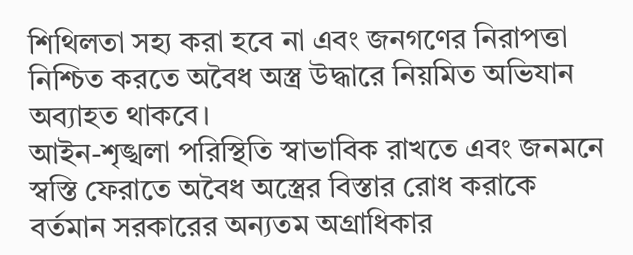শিথিলতা সহ্য করা হবে না এবং জনগণের নিরাপত্তা নিশ্চিত করতে অবৈধ অস্ত্র উদ্ধারে নিয়মিত অভিযান অব্যাহত থাকবে।
আইন-শৃঙ্খলা পরিস্থিতি স্বাভাবিক রাখতে এবং জনমনে স্বস্তি ফেরাতে অবৈধ অস্ত্রের বিস্তার রোধ করাকে বর্তমান সরকারের অন্যতম অগ্রাধিকার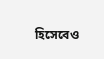হিসেবেও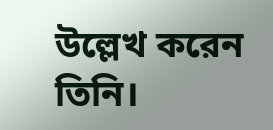উল্লেখ করেন তিনি।